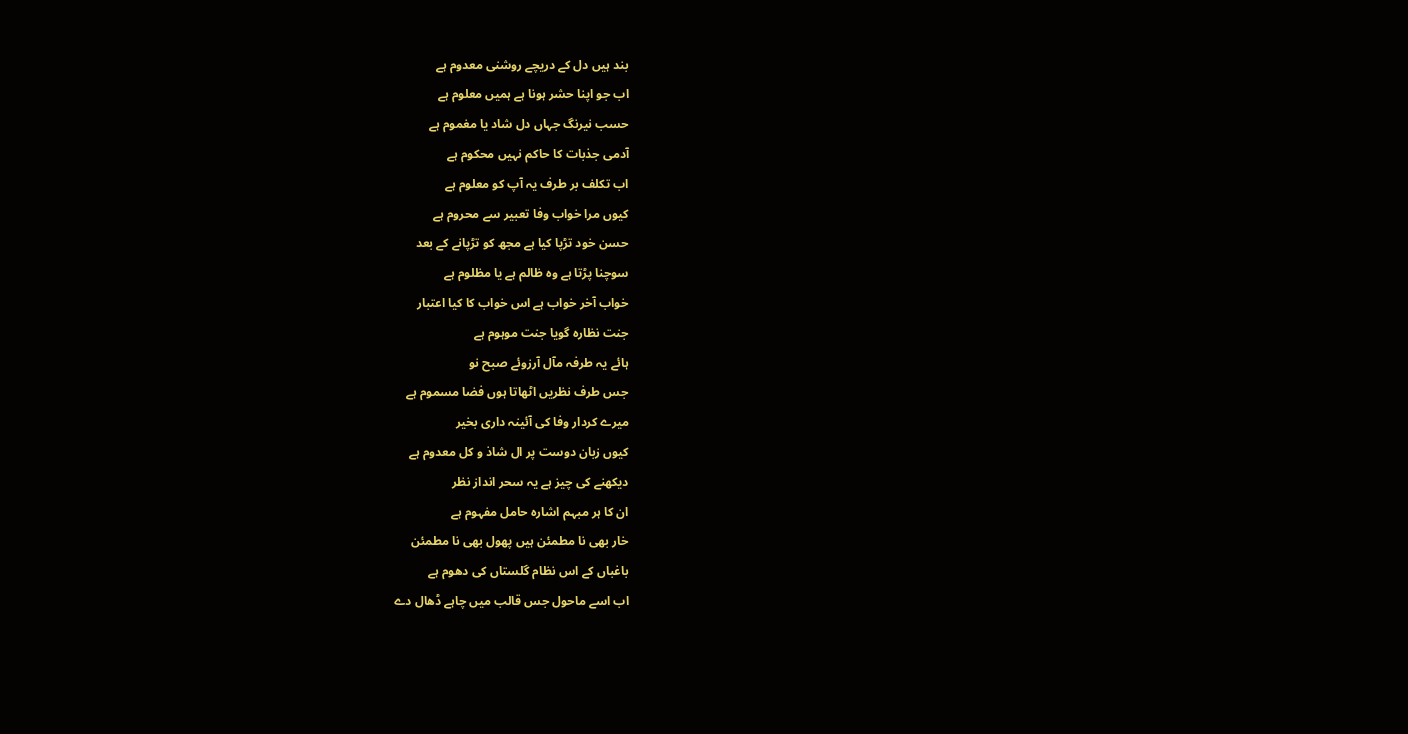بند ہیں دل کے دریچے روشنی معدوم ہے
اب جو اپنا حشر ہونا ہے ہمیں معلوم ہے
حسب نیرنگ جہاں دل شاد یا مغموم ہے
آدمی جذبات کا حاکم نہیں محکوم ہے
اب تکلف بر طرف یہ آپ کو معلوم ہے
کیوں مرا خواب وفا تعبیر سے محروم ہے
حسن خود تڑپا کیا ہے مجھ کو تڑپانے کے بعد
سوچنا پڑتا ہے وہ ظالم ہے یا مظلوم ہے
خواب آخر خواب ہے اس خواب کا کیا اعتبار
جنت نظارہ گویا جنت موہوم ہے
ہائے یہ طرفہ مآل آرزوئے صبح نو
جس طرف نظریں اٹھاتا ہوں فضا مسموم ہے
میرے کردار وفا کی آئینہ داری بخیر
کیوں زبان دوست پر ال شاذ و کل معدوم ہے
دیکھنے کی چیز ہے یہ سحر انداز نظر
ان کا ہر مبہم اشارہ حامل مفہوم ہے
خار بھی نا مطمئن ہیں پھول بھی نا مطمئن
باغباں کے اس نظام گلستاں کی دھوم ہے
اب اسے ماحول جس قالب میں چاہے ڈھال دے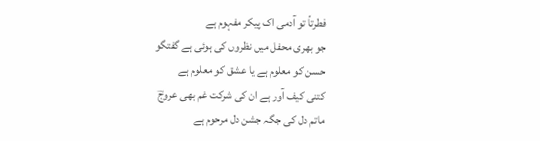فطرتاً تو آدمی اک پیکر مفہوم ہے
جو بھری محفل میں نظروں کی ہوئی ہے گفتگو
حسن کو معلوم ہے یا عشق کو معلوم ہے
کتنی کیف آور ہے ان کی شرکت غم بھی عروجؔ
ماتم دل کی جگہ جشن دل مرحوم ہے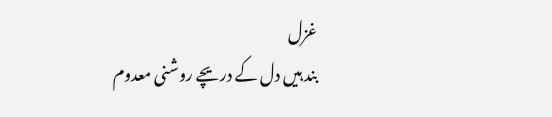غزل
بند ہیں دل کے دریچے روشنی معدوم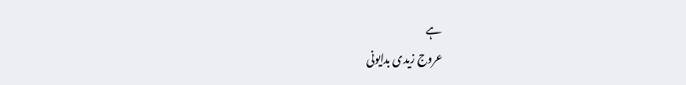ہے
عروج زیدی بدایونی